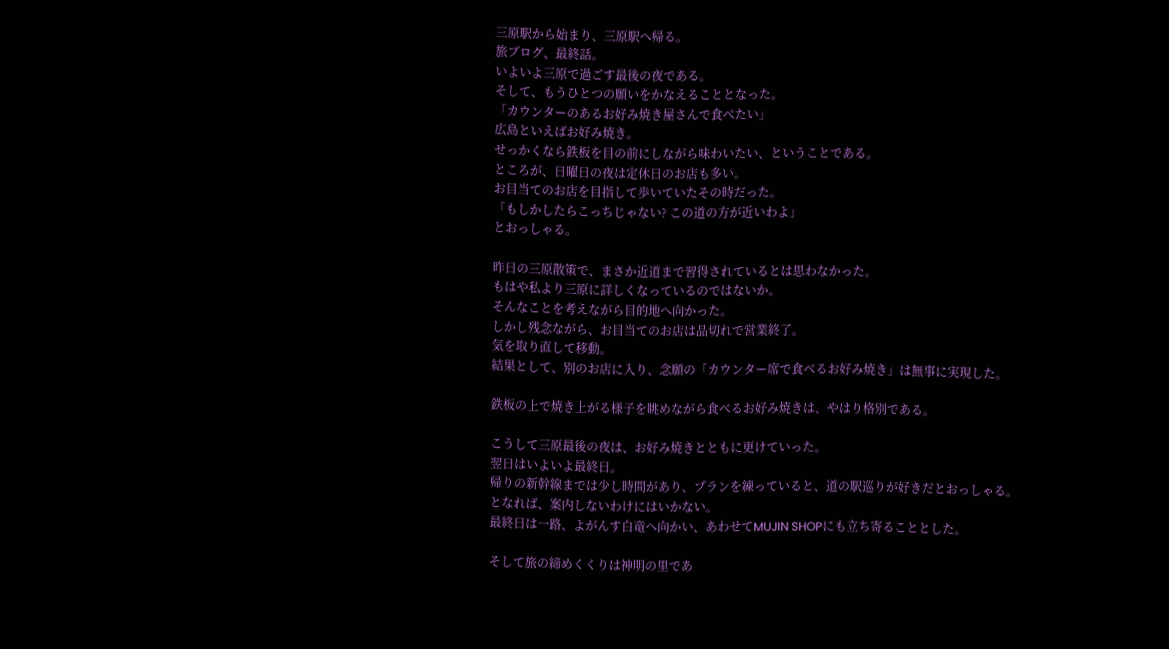三原駅から始まり、三原駅へ帰る。
旅ブログ、最終話。
いよいよ三原で過ごす最後の夜である。
そして、もうひとつの願いをかなえることとなった。
「カウンターのあるお好み焼き屋さんで食べたい」
広島といえばお好み焼き。
せっかくなら鉄板を目の前にしながら味わいたい、ということである。
ところが、日曜日の夜は定休日のお店も多い。
お目当てのお店を目指して歩いていたその時だった。
「もしかしたらこっちじゃない? この道の方が近いわよ」
とおっしゃる。

昨日の三原散策で、まさか近道まで習得されているとは思わなかった。
もはや私より三原に詳しくなっているのではないか。
そんなことを考えながら目的地へ向かった。
しかし残念ながら、お目当てのお店は品切れで営業終了。
気を取り直して移動。
結果として、別のお店に入り、念願の「カウンター席で食べるお好み焼き」は無事に実現した。

鉄板の上で焼き上がる様子を眺めながら食べるお好み焼きは、やはり格別である。

こうして三原最後の夜は、お好み焼きとともに更けていった。
翌日はいよいよ最終日。
帰りの新幹線までは少し時間があり、プランを練っていると、道の駅巡りが好きだとおっしゃる。
となれば、案内しないわけにはいかない。
最終日は一路、よがんす白竜へ向かい、あわせてMUJIN SHOPにも立ち寄ることとした。

そして旅の締めくくりは神明の里であ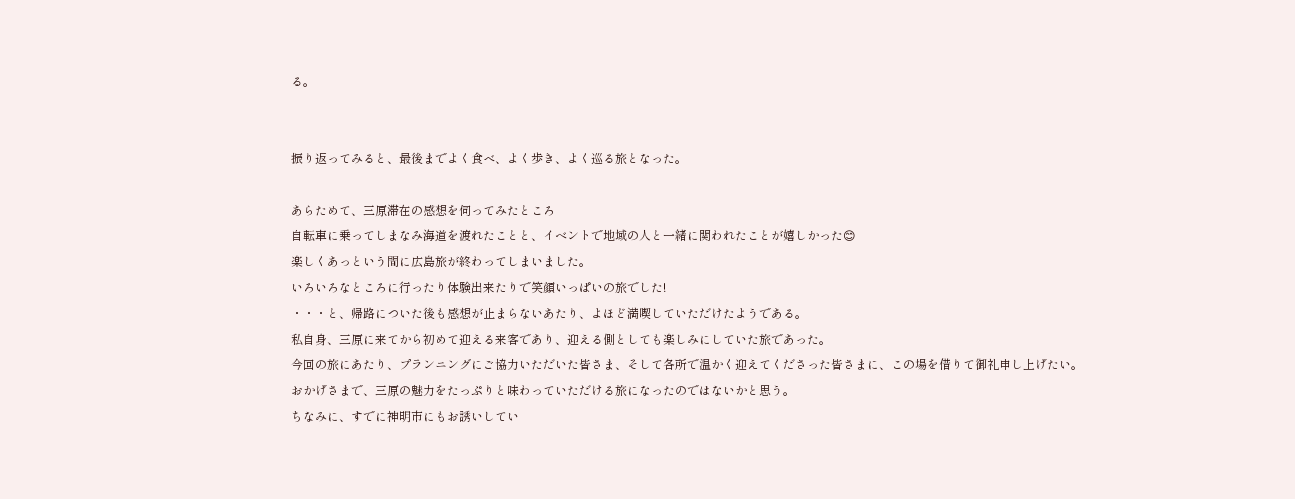る。


振り返ってみると、最後までよく食べ、よく歩き、よく巡る旅となった。

あらためて、三原滞在の感想を伺ってみたところ
自転車に乗ってしまなみ海道を渡れたことと、イベントで地域の人と一緒に関われたことが嬉しかった😊
楽しくあっという間に広島旅が終わってしまいました。
いろいろなところに行ったり体験出来たりで笑顔いっぱいの旅でした!
・・・と、帰路についた後も感想が止まらないあたり、よほど満喫していただけたようである。
私自身、三原に来てから初めて迎える来客であり、迎える側としても楽しみにしていた旅であった。
今回の旅にあたり、プランニングにご協力いただいた皆さま、そして各所で温かく迎えてくださった皆さまに、この場を借りて御礼申し上げたい。
おかげさまで、三原の魅力をたっぷりと味わっていただける旅になったのではないかと思う。
ちなみに、すでに神明市にもお誘いしてい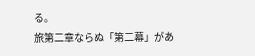る。
旅第二章ならぬ「第二幕」があ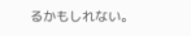るかもしれない。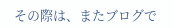その際は、またブログで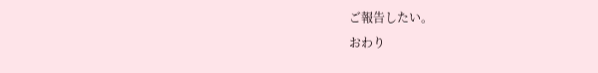ご報告したい。
おわり